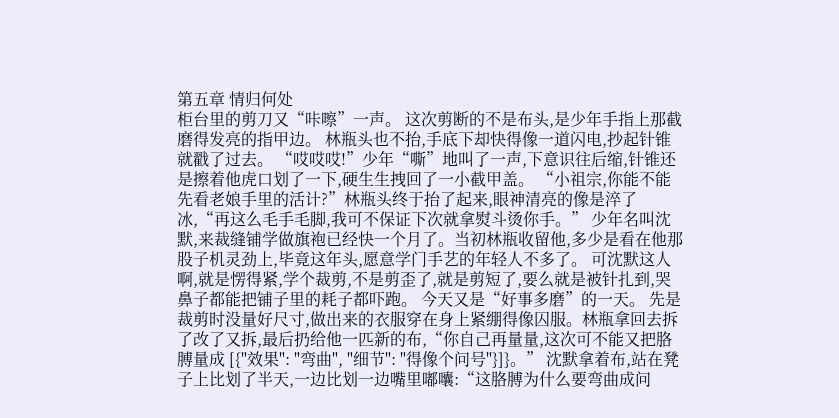第五章 情归何处
柜台里的剪刀又“咔嚓”一声。 这次剪断的不是布头,是少年手指上那截磨得发亮的指甲边。 林瓶头也不抬,手底下却快得像一道闪电,抄起针锥就戳了过去。 “哎哎哎!”少年“嘶”地叫了一声,下意识往后缩,针锥还是擦着他虎口划了一下,硬生生拽回了一小截甲盖。 “小祖宗,你能不能先看老娘手里的活计?”林瓶头终于抬了起来,眼神清亮的像是淬了冰,“再这么毛手毛脚,我可不保证下次就拿熨斗烫你手。” 少年名叫沈默,来裁缝铺学做旗袍已经快一个月了。当初林瓶收留他,多少是看在他那股子机灵劲上,毕竟这年头,愿意学门手艺的年轻人不多了。 可沈默这人啊,就是愣得紧,学个裁剪,不是剪歪了,就是剪短了,要么就是被针扎到,哭鼻子都能把铺子里的耗子都吓跑。 今天又是“好事多磨”的一天。 先是裁剪时没量好尺寸,做出来的衣服穿在身上紧绷得像囚服。林瓶拿回去拆了改了又拆,最后扔给他一匹新的布,“你自己再量量,这次可不能又把胳膊量成 [{"效果": "弯曲", "细节": "得像个问号"}]}。” 沈默拿着布,站在凳子上比划了半天,一边比划一边嘴里嘟囔:“这胳膊为什么要弯曲成问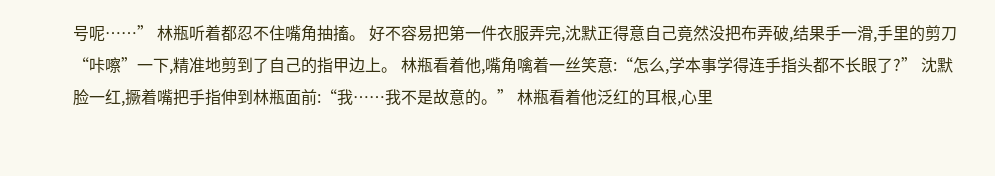号呢……” 林瓶听着都忍不住嘴角抽搐。 好不容易把第一件衣服弄完,沈默正得意自己竟然没把布弄破,结果手一滑,手里的剪刀“咔嚓”一下,精准地剪到了自己的指甲边上。 林瓶看着他,嘴角噙着一丝笑意:“怎么,学本事学得连手指头都不长眼了?” 沈默脸一红,撅着嘴把手指伸到林瓶面前:“我……我不是故意的。” 林瓶看着他泛红的耳根,心里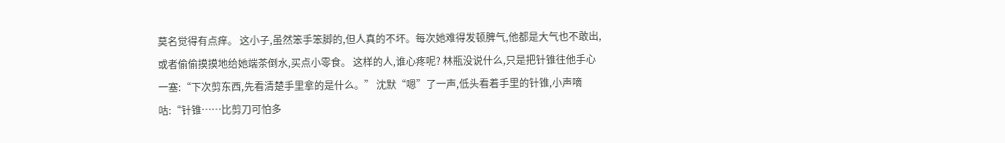莫名觉得有点痒。 这小子,虽然笨手笨脚的,但人真的不坏。每次她难得发顿脾气,他都是大气也不敢出,或者偷偷摸摸地给她端茶倒水,买点小零食。 这样的人,谁心疼呢? 林瓶没说什么,只是把针锥往他手心一塞:“下次剪东西,先看清楚手里拿的是什么。” 沈默“嗯”了一声,低头看着手里的针锥,小声嘀咕:“针锥……比剪刀可怕多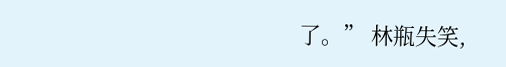了。” 林瓶失笑,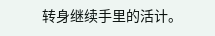转身继续手里的活计。